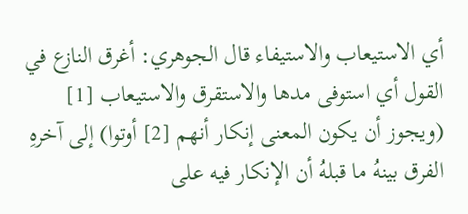أي الاستيعاب والاستيفاء قال الجوهري: أغرق النازع في القول أي استوفى مدها والاستقرق والاستيعاب [1] (ويجوز أن يكون المعنى إنكار أنهم [2] أوتوا) إلى آخرهِ الفرق بينهُ ما قبلهُ أن الإنكار فيه على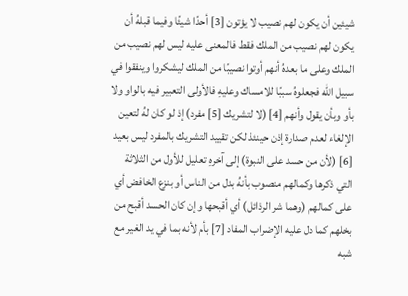شيئين أن يكون لهم نصيب لا يؤتون [3] أحدًا شيئًا وفيما قبلهُ أن يكون لهم نصيب من الملك فقط فالمعنى عليه ليس لهم نصيب من الملك وعلى ما بعدهُ أنهم أوتوا نصيبًا من الملك ليشكروا وينفقوا في سبيل الله فجعلوهُ سببًا للامساك وعليهِ فالأولى التعبير فيه بالواو ولا بأو وبأن يقول وأنهم [4] (لا لتشريك [5] مفرد) إذ لو كان لهُ لتعين الإلغاء لعدم صدارة إذن حينئذ لكن تقييد التشريك بالمفرد ليس بعيد [6] (لأن من حسد على النبوة) إلى آخرهِ تعليل للأول من الثلاثة التي ذكرها وكمالهم منصوب بأنهُ بدل من الناس أو بنزع الخافض أي على كمالهم (وهما شر الرذائل) أي أقبحها وإن كان الحسد أقبح من بخلهم كما دل عليه الإضراب المفاد [7] بأم لأنه بما في يد الغير مع شبه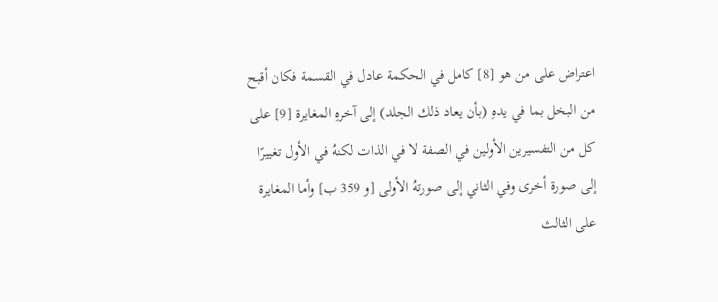اعتراض على من هو [8] كامل في الحكمة عادل في القسمة فكان أقبح من البخل بما في يدهِ (بأن يعاد ذلك الجلد) إلى آخرهِ المغايرة [9] على كل من التفسيرين الأولين في الصفة لا في الذات لكنهُ في الأول تغييرًا إلى صورة أخرى وفي الثاني إلى صورتهُ الأولى [و 359 ب] وأما المغايرة على الثالث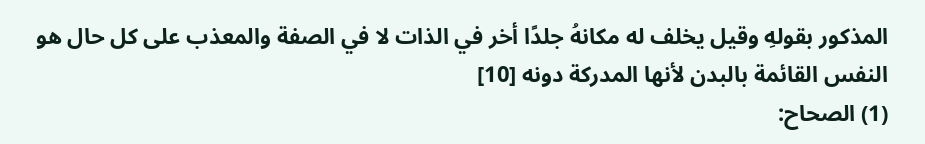المذكور بقولهِ وقيل يخلف له مكانهُ جلدًا أخر في الذات لا في الصفة والمعذب على كل حال هو النفس القائمة بالبدن لأنها المدركة دونه [10]
(1) الصحاح: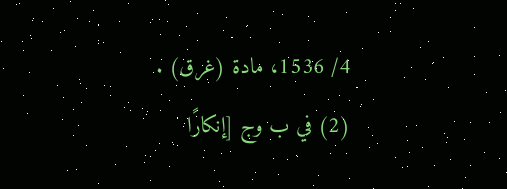4/ 1536، مادة (غرق) .
(2) في ب وج [إنكارًا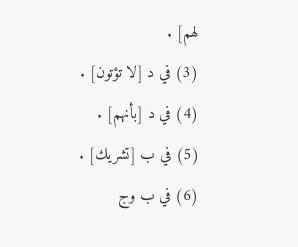لهم] .
(3) في د [لا تؤتون] .
(4) في د [بأنهم] .
(5) في ب [تشريك] .
(6) في ب وج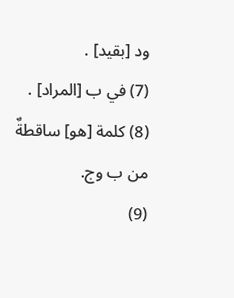ود [بقيد] .
(7) في ب [المراد] .
(8) كلمة [هو] ساقطةٌ من ب وج.
(9)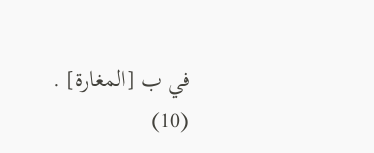في ب [المغارة] .
(10)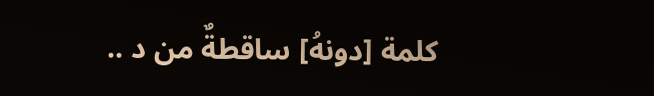كلمة [دونهُ] ساقطةٌ من د ..